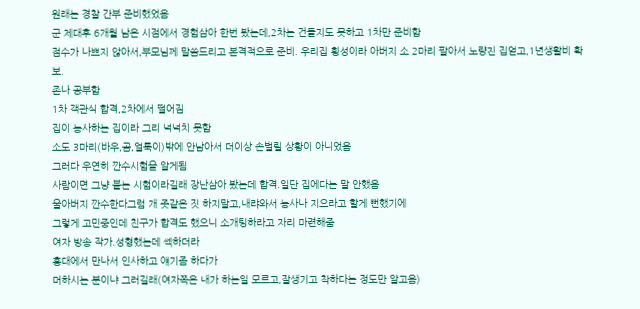원래는 경찰 간부 준비했었음
군 제대후 6개월 남은 시점에서 경험삼아 한번 봤는데,2차는 건들지도 못하고 1차만 준비함
점수가 나쁘지 않아서,부모님께 말씀드리고 본격적으로 준비. 우리집 횡성이라 아버지 소 2마리 팔아서 노량진 집얻고,1년생활비 확보.
존나 공부함
1차 객관식 합격,2차에서 떨어짐
집이 농사하는 집이라 그리 넉넉치 못함
소도 3마리(바우,곰,얼룩이)밖에 안남아서 더이상 손벌릴 상황이 아니었음
그러다 우연히 깐수시험을 알게됨
사람이면 그냥 붙는 시험이라길래 장난삼아 봤는데 합격.일단 집에다는 말 안했음
울아버지 깐수한다그럼 개 좃같은 짓 하지말고,내랴와서 농사나 지으라고 할게 뻔했기에
그렇게 고민중인데 친구가 합격도 했으니 소개팅하라고 자리 마련해줌
여자 방송 작가.성형했는데 쎅하더라
홍대에서 만나서 인사하고 얘기좀 하다가
머하시는 분이냐 그러길래(여자쪽은 내가 하는일 모르고,잘생기고 착하다는 정도만 알고옴)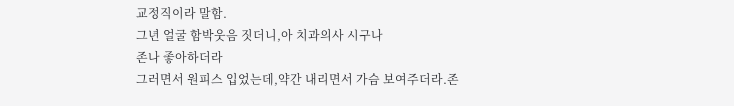교정직이라 말함.
그년 얼굴 함박웃음 짓더니,아 치과의사 시구나
존나 좋아하더라
그러면서 원피스 입었는데,약간 내리면서 가슴 보여주더라.존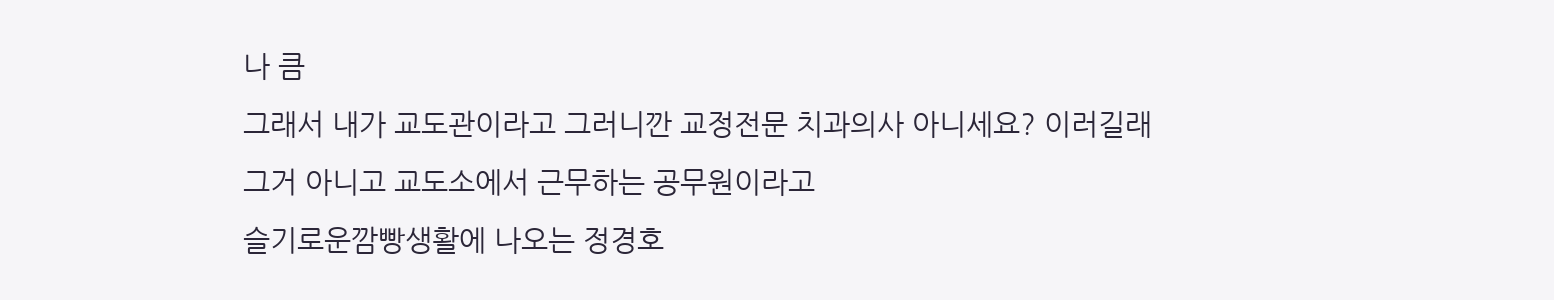나 큼
그래서 내가 교도관이라고 그러니깐 교정전문 치과의사 아니세요? 이러길래
그거 아니고 교도소에서 근무하는 공무원이라고
슬기로운깜빵생활에 나오는 정경호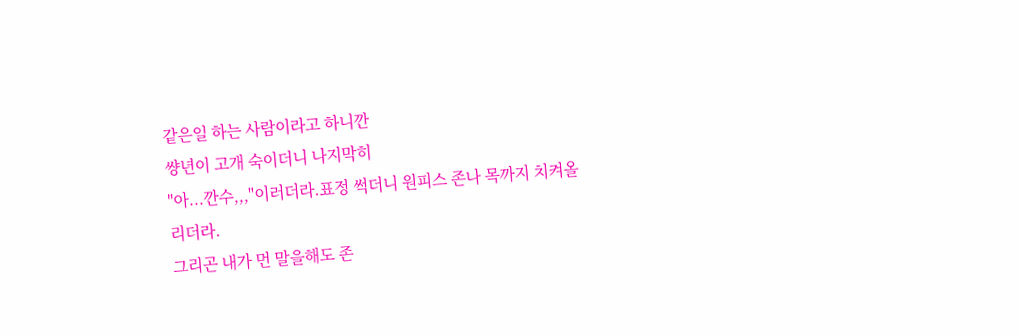같은일 하는 사람이라고 하니깐
썅년이 고개 숙이더니 나지막히
"아...깐수,,,"이러더라.표정 썩더니 원피스 존나 목까지 치켜올리더라.
그리곤 내가 먼 말을해도 존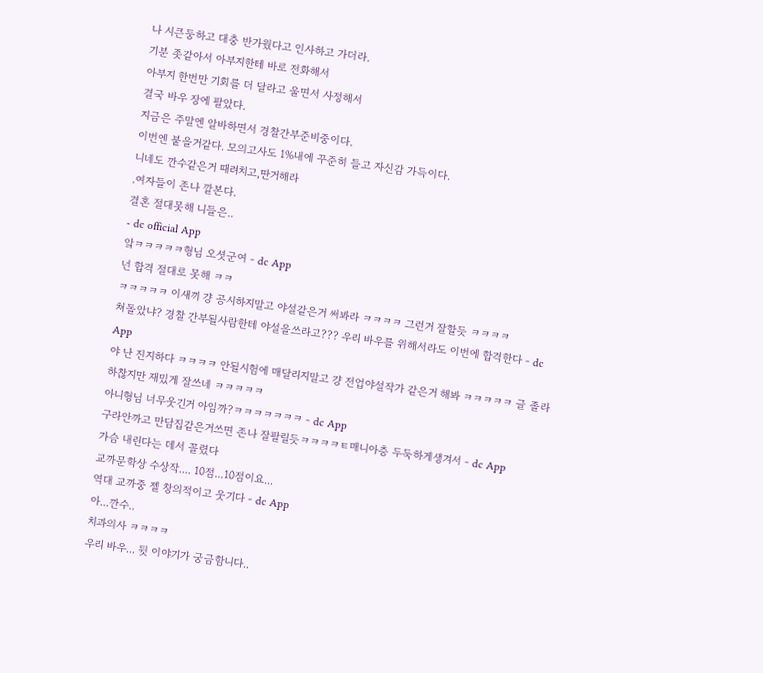나 시큰둥하고 대충 반가웠다고 인사하고 가더라.
기분 좃같아서 아부지한테 바로 전화해서
아부지 한번만 기회를 더 달라고 울면서 사정해서
결국 바우 장에 팔았다.
지금은 주말엔 알바하면서 경찰간부준비중이다.
이번엔 붙을거같다. 모의고사도 1%내에 꾸준히 들고 자신감 가득이다.
니네도 깐수같은거 때려치고,딴거해라
.여자들이 존나 깔본다.
결혼 절대못해 니들은..
- dc official App
앜ㅋㅋㅋㅋㅋ형님 오셧군여 - dc App
넌 합격 절대로 못해 ㅋㅋ
ㅋㅋㅋㅋㅋ 이새끼 걍 공시하지말고 야설같은거 써봐라 ㅋㅋㅋㅋ 그런거 잘할듯 ㅋㅋㅋㅋ
쳐돌았냐? 경찰 간부될사람한테 야설을쓰라고??? 우리 바우를 위해서라도 이번에 합격한다 - dc App
야 난 진지하다 ㅋㅋㅋㅋ 안될시험에 매달리지말고 걍 전업야설작가 같은거 해봐 ㅋㅋㅋㅋㅋ 글 졸라 하찮지만 재밌게 잘쓰네 ㅋㅋㅋㅋㅋ
아니형님 너무웃긴거 아임까?ㅋㅋㅋㅋㅋㅋㅋ - dc App
구라안까고 만담집같은거쓰면 존나 잘팔릴듯ㅋㅋㅋㅋㅌ매니아층 두둑하게생겨서 - dc App
가슴 내린다는 데서 꼴렸다
교까문학상 수상작.... 10점...10점이요...
역대 교까중 젤 창의적이고 웃기다 - dc App
아...깐수..
치과의사 ㅋㅋㅋㅋ
우리 바우... 뒷 이야기가 궁금함니다..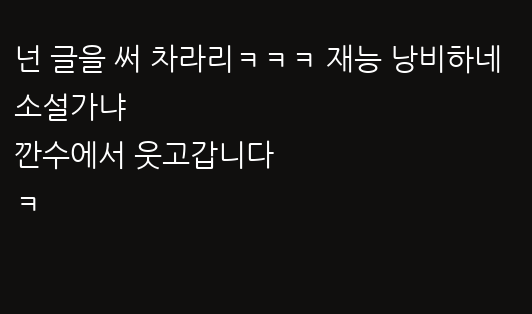넌 글을 써 차라리ㅋㅋㅋ 재능 낭비하네
소설가냐
깐수에서 웃고갑니다
ㅋ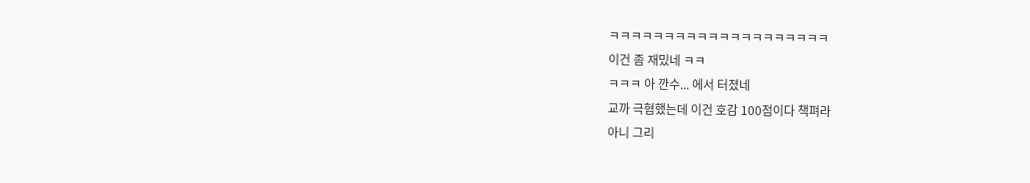ㅋㅋㅋㅋㅋㅋㅋㅋㅋㅋㅋㅋㅋㅋㅋㅋㅋㅋㅋㅋ
이건 좀 재밌네 ㅋㅋ
ㅋㅋㅋ 아 깐수... 에서 터졌네
교까 극혐했는데 이건 호감 100점이다 책펴라
아니 그리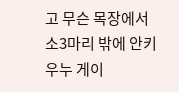고 무슨 목장에서 소3마리 밖에 안키우누 게이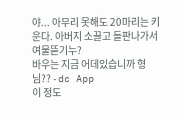야... 아무리 못해도 20마리는 키운다. 아버지 소끌고 들판나가서 여물뜯기누?
바우는 지금 어데있습니까 형님?? - dc App
이 정도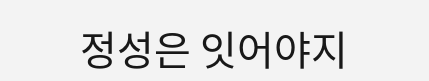정성은 잇어야지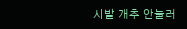시발 개추 안눌러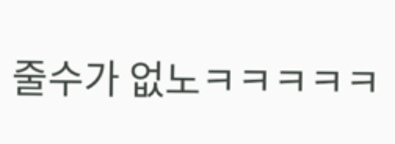줄수가 없노ㅋㅋㅋㅋㅋ